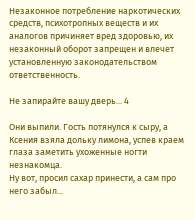Незаконное потребление наркотических средств, психотропных веществ и их аналогов причиняет вред здоровью, их незаконный оборот запрещен и влечет установленную законодательством ответственность.

Не запирайте вашу дверь... 4

Они выпили. Гость потянулся к сыру, а Ксения взяла дольку лимона, успев краем глаза заметить ухоженные ногти незнакомца.
Ну вот, просил сахар принести, а сам про него забыл...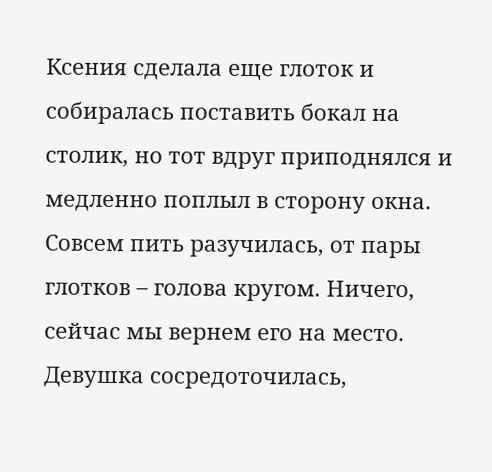Ксения сделала еще глоток и собиралась поставить бокал на столик, но тот вдруг приподнялся и медленно поплыл в сторону окна.
Совсем пить разучилась, от пары глотков – голова кругом. Ничего, сейчас мы вернем его на место.
Девушка сосредоточилась,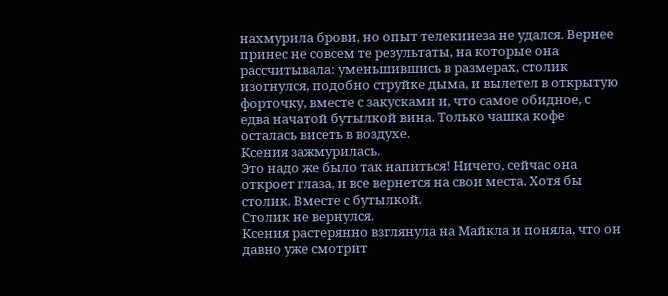нахмурила брови, но опыт телекинеза не удался. Вернее принес не совсем те результаты, на которые она рассчитывала: уменьшившись в размерах, столик изогнулся, подобно струйке дыма, и вылетел в открытую форточку, вместе с закусками и, что самое обидное, с едва начатой бутылкой вина. Только чашка кофе осталась висеть в воздухе.
Ксения зажмурилась.
Это надо же было так напиться! Ничего, сейчас она откроет глаза, и все вернется на свои места. Хотя бы столик. Вместе с бутылкой.
Столик не вернулся.
Ксения растерянно взглянула на Майкла и поняла, что он давно уже смотрит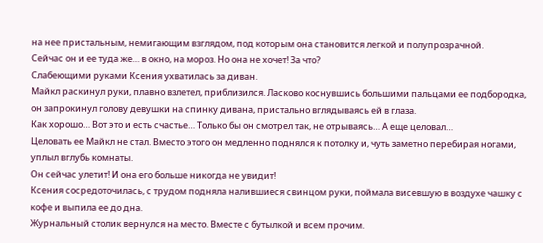на нее пристальным, немигающим взглядом, под которым она становится легкой и полупрозрачной.
Сейчас он и ее туда же… в окно, на мороз. Но она не хочет! За что?
Слабеющими руками Ксения ухватилась за диван.
Майкл раскинул руки, плавно взлетел, приблизился. Ласково коснувшись большими пальцами ее подбородка, он запрокинул голову девушки на спинку дивана, пристально вглядываясь ей в глаза.
Как хорошо… Вот это и есть счастье… Только бы он смотрел так, не отрываясь… А еще целовал…
Целовать ее Майкл не стал. Вместо этого он медленно поднялся к потолку и, чуть заметно перебирая ногами, уплыл вглубь комнаты.
Он сейчас улетит! И она его больше никогда не увидит!
Ксения сосредоточилась, с трудом подняла налившиеся свинцом руки, поймала висевшую в воздухе чашку с кофе и выпила ее до дна.
Журнальный столик вернулся на место. Вместе с бутылкой и всем прочим.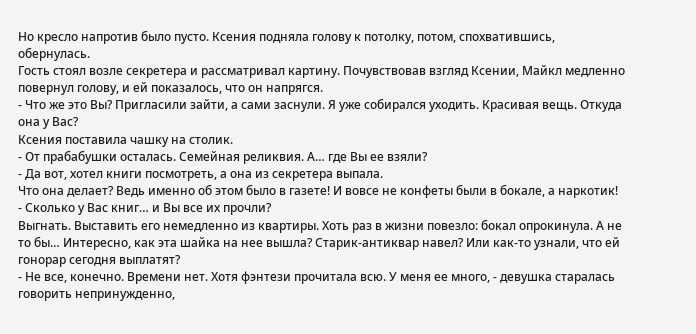Но кресло напротив было пусто. Ксения подняла голову к потолку, потом, спохватившись, обернулась.
Гость стоял возле секретера и рассматривал картину. Почувствовав взгляд Ксении, Майкл медленно повернул голову, и ей показалось, что он напрягся.
- Что же это Вы? Пригласили зайти, а сами заснули. Я уже собирался уходить. Красивая вещь. Откуда она у Вас?
Ксения поставила чашку на столик.
- От прабабушки осталась. Семейная реликвия. А… где Вы ее взяли?
- Да вот, хотел книги посмотреть, а она из секретера выпала.
Что она делает? Ведь именно об этом было в газете! И вовсе не конфеты были в бокале, а наркотик!
- Сколько у Вас книг… и Вы все их прочли?
Выгнать. Выставить его немедленно из квартиры. Хоть раз в жизни повезло: бокал опрокинула. А не то бы… Интересно, как эта шайка на нее вышла? Старик-антиквар навел? Или как-то узнали, что ей гонорар сегодня выплатят?
- Не все, конечно. Времени нет. Хотя фэнтези прочитала всю. У меня ее много, - девушка старалась говорить непринужденно,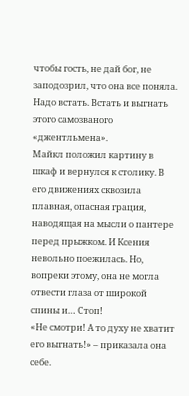чтобы гость, не дай бог, не заподозрил, что она все поняла.
Надо встать. Встать и выгнать этого самозваного «джентльмена».
Майкл положил картину в шкаф и вернулся к столику. В его движениях сквозила плавная, опасная грация, наводящая на мысли о пантере перед прыжком. И Ксения невольно поежилась. Но, вопреки этому, она не могла отвести глаза от широкой спины и… Стоп!
«Не смотри! А то духу не хватит его выгнать!» – приказала она себе.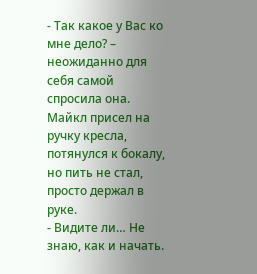- Так какое у Вас ко мне дело? – неожиданно для себя самой спросила она.
Майкл присел на ручку кресла, потянулся к бокалу, но пить не стал, просто держал в руке.
- Видите ли… Не знаю, как и начать.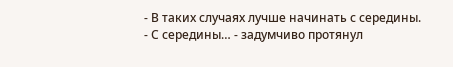- В таких случаях лучше начинать с середины.
- С середины… - задумчиво протянул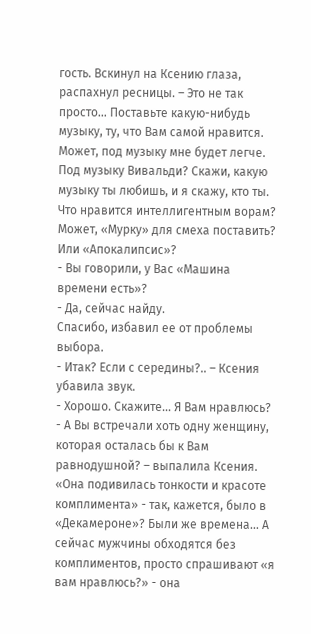гость. Вскинул на Ксению глаза, распахнул ресницы. – Это не так просто… Поставьте какую-нибудь музыку, ту, что Вам самой нравится. Может, под музыку мне будет легче.
Под музыку Вивальди? Скажи, какую музыку ты любишь, и я скажу, кто ты. Что нравится интеллигентным ворам? Может, «Мурку» для смеха поставить? Или «Апокалипсис»?
- Вы говорили, у Вас «Машина времени есть»?
- Да, сейчас найду.
Спасибо, избавил ее от проблемы выбора.
- Итак? Если с середины?.. – Ксения убавила звук.
- Хорошо. Скажите… Я Вам нравлюсь?
- А Вы встречали хоть одну женщину, которая осталась бы к Вам равнодушной? – выпалила Ксения.
«Она подивилась тонкости и красоте комплимента» - так, кажется, было в «Декамероне»? Были же времена… А сейчас мужчины обходятся без комплиментов, просто спрашивают «я вам нравлюсь?» - она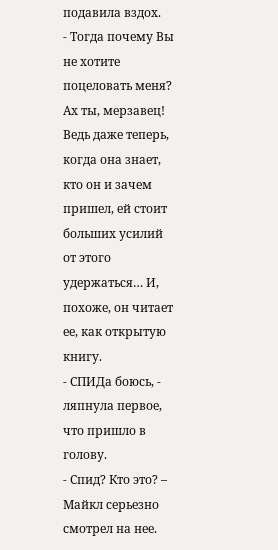подавила вздох.
- Тогда почему Вы не хотите поцеловать меня?
Ах ты, мерзавец! Ведь даже теперь, когда она знает, кто он и зачем пришел, ей стоит больших усилий от этого удержаться… И, похоже, он читает ее, как открытую книгу.
- СПИДа боюсь, - ляпнула первое, что пришло в голову.
- Спид? Кто это? – Майкл серьезно смотрел на нее.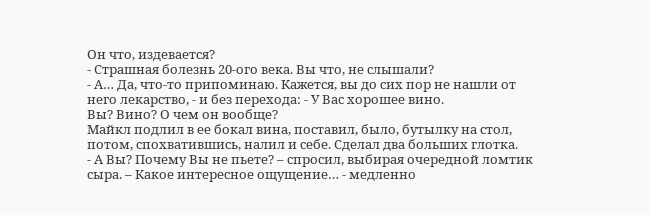Он что, издевается?
- Страшная болезнь 20-ого века. Вы что, не слышали?
- А… Да, что-то припоминаю. Кажется, вы до сих пор не нашли от него лекарство, - и без перехода: - У Вас хорошее вино.
Вы? Вино? О чем он вообще?
Майкл подлил в ее бокал вина, поставил, было, бутылку на стол, потом, спохватившись, налил и себе. Сделал два больших глотка.
- А Вы? Почему Вы не пьете? – спросил, выбирая очередной ломтик сыра. – Какое интересное ощущение… - медленно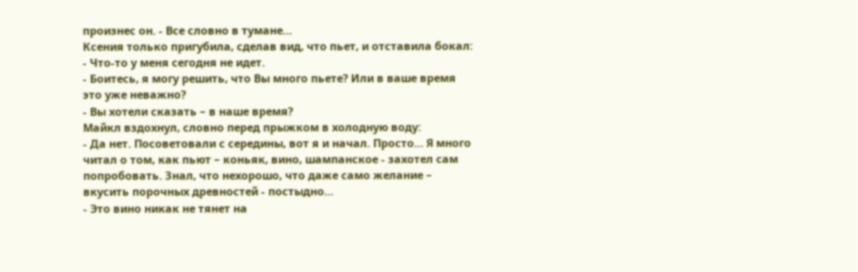произнес он. - Все словно в тумане…
Ксения только пригубила, сделав вид, что пьет, и отставила бокал:
- Что-то у меня сегодня не идет.
- Боитесь, я могу решить, что Вы много пьете? Или в ваше время это уже неважно?
- Вы хотели сказать – в наше время?
Майкл вздохнул, словно перед прыжком в холодную воду:
- Да нет. Посоветовали с середины, вот я и начал. Просто… Я много читал о том, как пьют – коньяк, вино, шампанское - захотел сам попробовать. Знал, что нехорошо, что даже само желание – вкусить порочных древностей - постыдно…
- Это вино никак не тянет на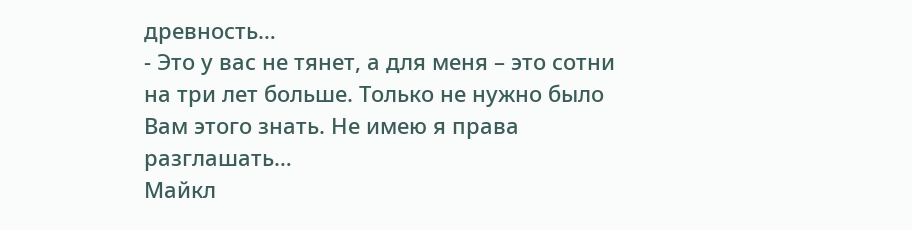древность…
- Это у вас не тянет, а для меня – это сотни на три лет больше. Только не нужно было Вам этого знать. Не имею я права разглашать…
Майкл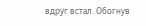вдруг встал. Обогнув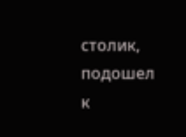столик, подошел к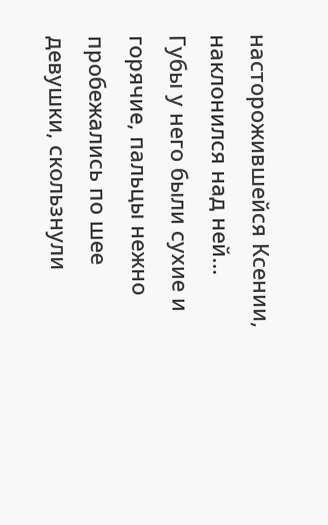насторожившейся Ксении, наклонился над ней…
Губы у него были сухие и горячие, пальцы нежно пробежались по шее девушки, скользнули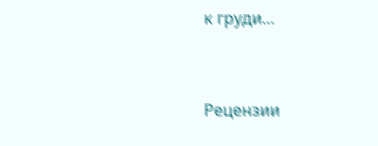к груди…


Рецензии